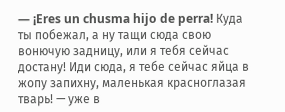— ¡Eres un chusma hijo de perra! Куда ты побежал, а ну тащи сюда свою вонючую задницу, или я тебя сейчас достану! Иди сюда, я тебе сейчас яйца в жопу запихну, маленькая красноглазая тварь! — уже в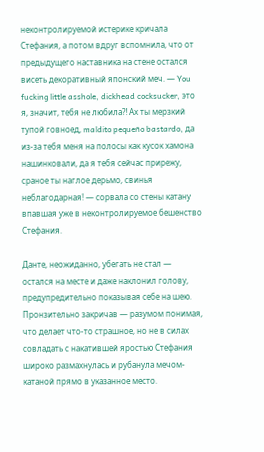неконтролируемой истерике кричала Стефания, а потом вдруг вспомнила, что от предыдущего наставника на стене остался висеть декоративный японский меч. — You fucking little asshole, dickhead cocksucker, это я, значит, тебя не любила⁈ Ах ты мерзкий тупой говноед, maldito pequeño bastardo, да из-за тебя меня на полосы как кусок хамона нашинковали, да я тебя сейчас прирежу, сраное ты наглое дерьмо, свинья неблагодарная! — сорвала со стены катану впавшая уже в неконтролируемое бешенство Стефания.

Данте, неожиданно, убегать не стал — остался на месте и даже наклонил голову, предупредительно показывая себе на шею. Пронзительно закричав — разумом понимая, что делает что-то страшное, но не в силах совладать с накатившей яростью Стефания широко размахнулась и рубанула мечом-катаной прямо в указанное место.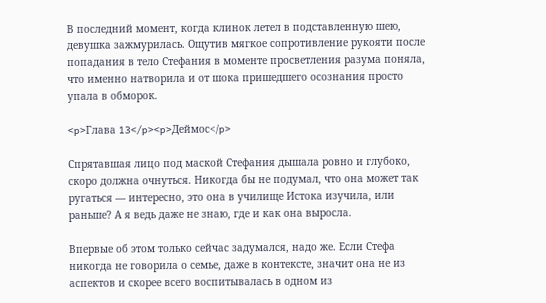В последний момент, когда клинок летел в подставленную шею, девушка зажмурилась. Ощутив мягкое сопротивление рукояти после попадания в тело Стефания в моменте просветления разума поняла, что именно натворила и от шока пришедшего осознания просто упала в обморок.

<p>Глава 13</p><p>Деймос</p>

Спрятавшая лицо под маской Стефания дышала ровно и глубоко, скоро должна очнуться. Никогда бы не подумал, что она может так ругаться — интересно, это она в училище Истока изучила, или раньше? А я ведь даже не знаю, где и как она выросла.

Впервые об этом только сейчас задумался, надо же. Если Стефа никогда не говорила о семье, даже в контексте, значит она не из аспектов и скорее всего воспитывалась в одном из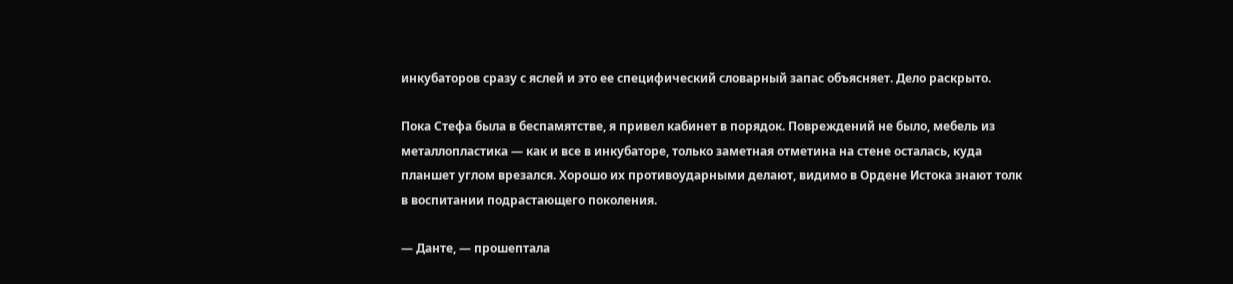инкубаторов сразу с яслей и это ее специфический словарный запас объясняет. Дело раскрыто.

Пока Стефа была в беспамятстве, я привел кабинет в порядок. Повреждений не было, мебель из металлопластика — как и все в инкубаторе, только заметная отметина на стене осталась, куда планшет углом врезался. Хорошо их противоударными делают, видимо в Ордене Истока знают толк в воспитании подрастающего поколения.

— Данте, — прошептала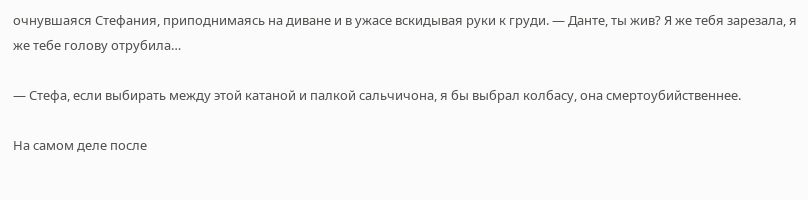очнувшаяся Стефания, приподнимаясь на диване и в ужасе вскидывая руки к груди. — Данте, ты жив? Я же тебя зарезала, я же тебе голову отрубила…

— Стефа, если выбирать между этой катаной и палкой сальчичона, я бы выбрал колбасу, она смертоубийственнее.

На самом деле после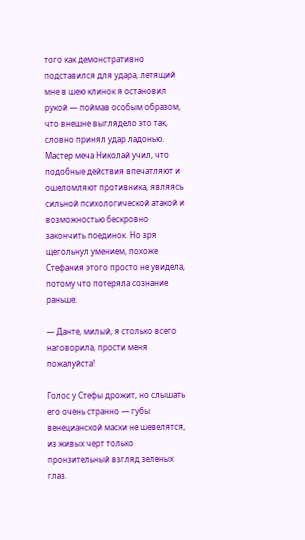того как демонстративно подставился для удара, летящий мне в шею клинок я остановил рукой — поймав особым образом, что внешне выглядело это так, словно принял удар ладонью. Мастер меча Николай учил, что подобные действия впечатляют и ошеломляют противника, являясь сильной психологической атакой и возможностью бескровно закончить поединок. Но зря щегольнул умением, похоже Стефания этого просто не увидела, потому что потеряла сознание раньше.

— Данте, милый, я столько всего наговорила, прости меня пожалуйста!

Голос у Стефы дрожит, но слышать его очень странно — губы венецианской маски не шевелятся, из живых черт только пронзительный взгляд зеленых глаз.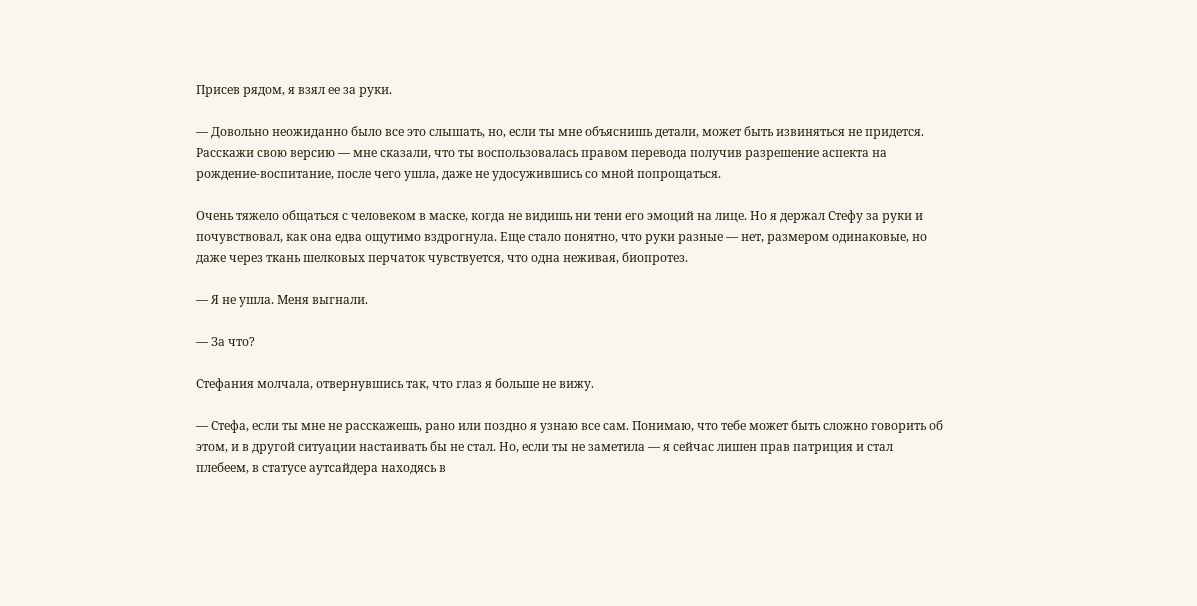Присев рядом, я взял ее за руки.

— Довольно неожиданно было все это слышать, но, если ты мне объяснишь детали, может быть извиняться не придется. Расскажи свою версию — мне сказали, что ты воспользовалась правом перевода получив разрешение аспекта на рождение-воспитание, после чего ушла, даже не удосужившись со мной попрощаться.

Очень тяжело общаться с человеком в маске, когда не видишь ни тени его эмоций на лице. Но я держал Стефу за руки и почувствовал, как она едва ощутимо вздрогнула. Еще стало понятно, что руки разные — нет, размером одинаковые, но даже через ткань шелковых перчаток чувствуется, что одна неживая, биопротез.

— Я не ушла. Меня выгнали.

— За что?

Стефания молчала, отвернувшись так, что глаз я больше не вижу.

— Стефа, если ты мне не расскажешь, рано или поздно я узнаю все сам. Понимаю, что тебе может быть сложно говорить об этом, и в другой ситуации настаивать бы не стал. Но, если ты не заметила — я сейчас лишен прав патриция и стал плебеем, в статусе аутсайдера находясь в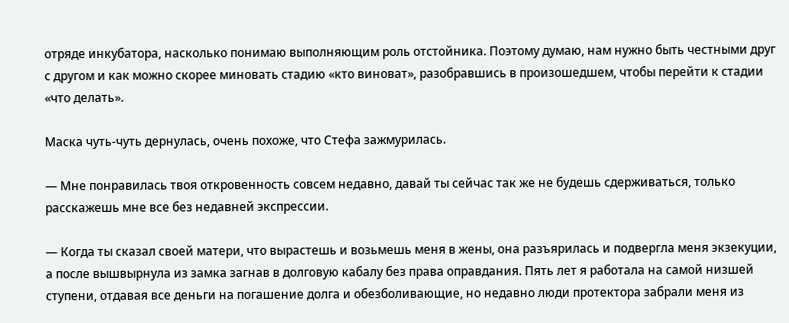отряде инкубатора, насколько понимаю выполняющим роль отстойника. Поэтому думаю, нам нужно быть честными друг с другом и как можно скорее миновать стадию «кто виноват», разобравшись в произошедшем, чтобы перейти к стадии «что делать».

Маска чуть-чуть дернулась, очень похоже, что Стефа зажмурилась.

— Мне понравилась твоя откровенность совсем недавно, давай ты сейчас так же не будешь сдерживаться, только расскажешь мне все без недавней экспрессии.

— Когда ты сказал своей матери, что вырастешь и возьмешь меня в жены, она разъярилась и подвергла меня экзекуции, а после вышвырнула из замка загнав в долговую кабалу без права оправдания. Пять лет я работала на самой низшей ступени, отдавая все деньги на погашение долга и обезболивающие, но недавно люди протектора забрали меня из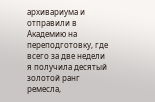архивариума и отправили в Академию на переподготовку, где всего за две недели я получила десятый золотой ранг ремесла,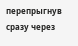перепрыгнув сразу через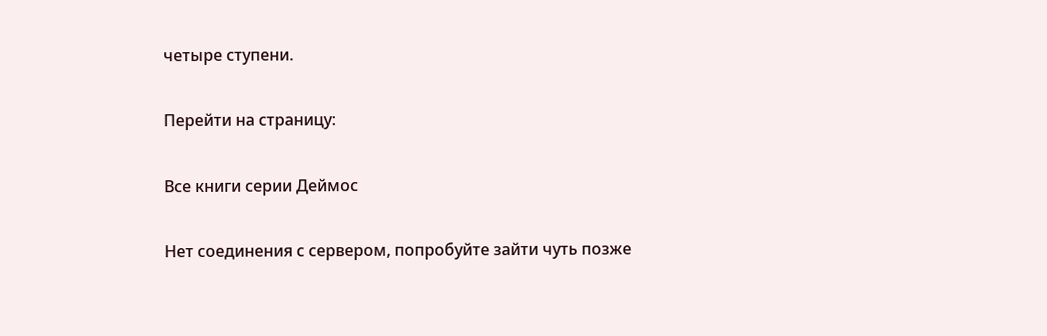четыре ступени.

Перейти на страницу:

Все книги серии Деймос

Нет соединения с сервером, попробуйте зайти чуть позже